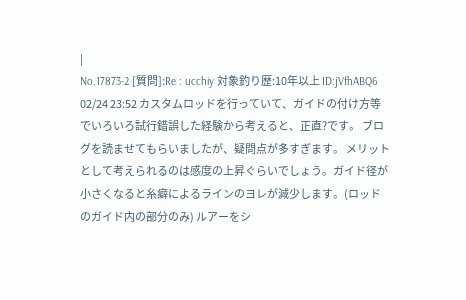|
No.17873-2 [質問]:Re : ucchiy 対象釣り歴:10年以上 ID:jVfhABQ6 02/24 23:52 カスタムロッドを行っていて、ガイドの付け方等でいろいろ試行錯誤した経験から考えると、正直?です。 ブログを読ませてもらいましたが、疑問点が多すぎます。 メリットとして考えられるのは感度の上昇ぐらいでしょう。ガイド径が小さくなると糸癖によるラインのヨレが減少します。(ロッドのガイド内の部分のみ) ルアーをシ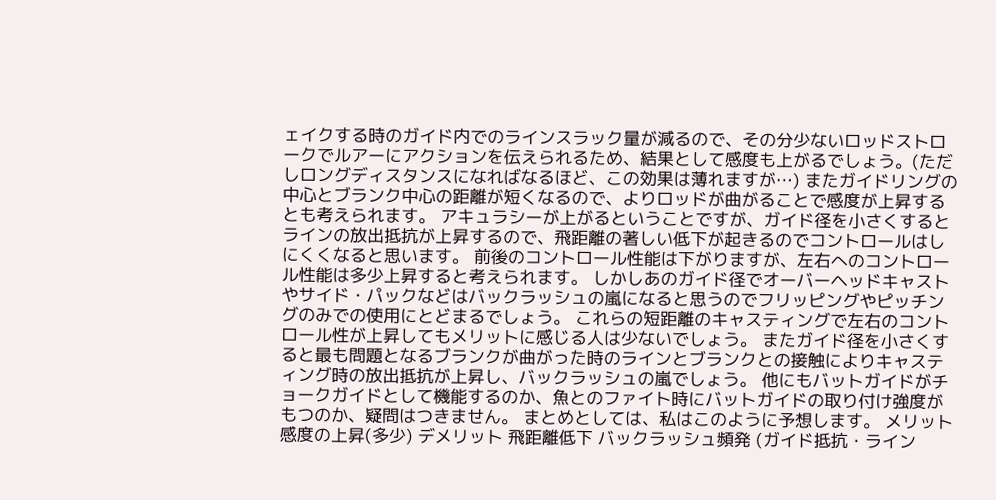ェイクする時のガイド内でのラインスラック量が減るので、その分少ないロッドストロークでルアーにアクションを伝えられるため、結果として感度も上がるでしょう。(ただしロングディスタンスになればなるほど、この効果は薄れますが…) またガイドリングの中心とブランク中心の距離が短くなるので、よりロッドが曲がることで感度が上昇するとも考えられます。 アキュラシーが上がるということですが、ガイド径を小さくするとラインの放出抵抗が上昇するので、飛距離の著しい低下が起きるのでコントロールはしにくくなると思います。 前後のコントロール性能は下がりますが、左右へのコントロール性能は多少上昇すると考えられます。 しかしあのガイド径でオーバーヘッドキャストやサイド・パックなどはバックラッシュの嵐になると思うのでフリッピングやピッチングのみでの使用にとどまるでしょう。 これらの短距離のキャスティングで左右のコントロール性が上昇してもメリットに感じる人は少ないでしょう。 またガイド径を小さくすると最も問題となるブランクが曲がった時のラインとブランクとの接触によりキャスティング時の放出抵抗が上昇し、バックラッシュの嵐でしょう。 他にもバットガイドがチョークガイドとして機能するのか、魚とのファイト時にバットガイドの取り付け強度がもつのか、疑問はつきません。 まとめとしては、私はこのように予想します。 メリット 感度の上昇(多少) デメリット 飛距離低下 バックラッシュ頻発 (ガイド抵抗・ライン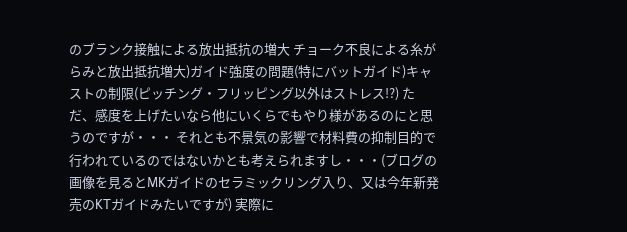のブランク接触による放出抵抗の増大 チョーク不良による糸がらみと放出抵抗増大)ガイド強度の問題(特にバットガイド)キャストの制限(ピッチング・フリッピング以外はストレス!?) ただ、感度を上げたいなら他にいくらでもやり様があるのにと思うのですが・・・ それとも不景気の影響で材料費の抑制目的で行われているのではないかとも考えられますし・・・(ブログの画像を見るとMKガイドのセラミックリング入り、又は今年新発売のKTガイドみたいですが) 実際に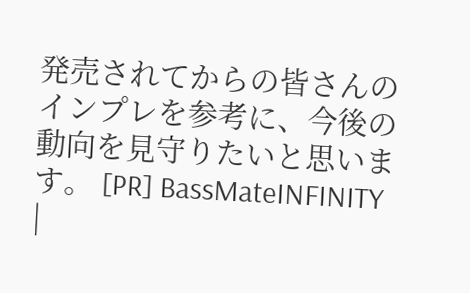発売されてからの皆さんのインプレを参考に、今後の動向を見守りたいと思います。 [PR] BassMateINFINITY |